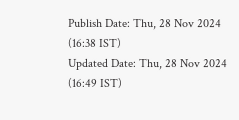Publish Date: Thu, 28 Nov 2024 (16:38 IST)
Updated Date: Thu, 28 Nov 2024 (16:49 IST)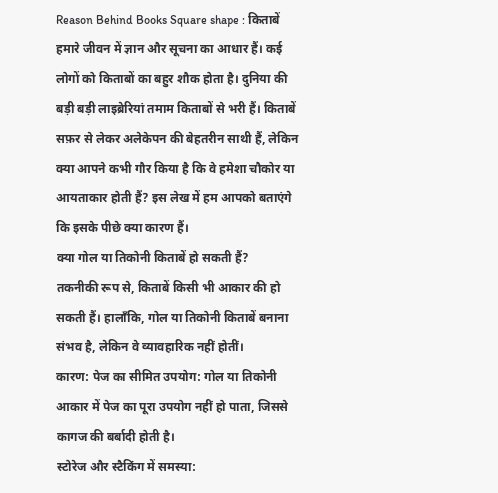Reason Behind Books Square shape : किताबें हमारे जीवन में ज्ञान और सूचना का आधार हैं। कई लोगों को किताबों का बहुर शौक होता है। दुनिया की बड़ी बड़ी लाइब्रेरियां तमाम किताबों से भरी हैं। किताबें सफ़र से लेकर अलेकेपन की बेहतरीन साथी हैं, लेकिन क्या आपने कभी गौर किया है कि वे हमेशा चौकोर या आयताकार होती हैं? इस लेख में हम आपको बताएंगे कि इसके पीछे क्या कारण हैं।
क्या गोल या तिकोनी किताबें हो सकती हैं?
तकनीकी रूप से, किताबें किसी भी आकार की हो सकती हैं। हालाँकि, गोल या तिकोनी किताबें बनाना संभव है, लेकिन वे व्यावहारिक नहीं होतीं।
कारण: पेज का सीमित उपयोग: गोल या तिकोनी आकार में पेज का पूरा उपयोग नहीं हो पाता, जिससे कागज की बर्बादी होती है।
स्टोरेज और स्टैकिंग में समस्या: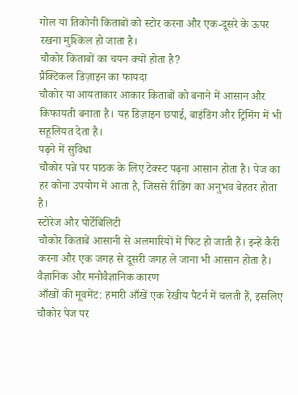गोल या तिकोनी किताबों को स्टोर करना और एक-दूसरे के ऊपर रखना मुश्किल हो जाता है।
चौकोर किताबों का चयन क्यों होता है?
प्रैक्टिकल डिज़ाइन का फायदा
चौकोर या आयताकार आकार किताबों को बनाने में आसान और किफायती बनाता है। यह डिज़ाइन छपाई, बाइंडिंग और ट्रिमिंग में भी सहूलियत देता है।
पढ़ने में सुविधा
चौकोर पन्ने पर पाठक के लिए टेक्स्ट पढ़ना आसान होता है। पेज का हर कोना उपयोग में आता है, जिससे रीडिंग का अनुभव बेहतर होता है।
स्टोरेज और पोर्टेबिलिटी
चौकोर किताबें आसानी से अलमारियों में फिट हो जाती हैं। इन्हें कैरी करना और एक जगह से दूसरी जगह ले जाना भी आसान होता है।
वैज्ञानिक और मनोवैज्ञानिक कारण
आँखों की मूवमेंट: हमारी आँखें एक रेखीय पैटर्न में चलती हैं, इसलिए चौकोर पेज पर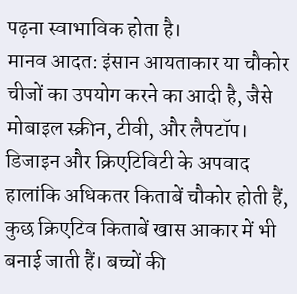पढ़ना स्वाभाविक होता है।
मानव आदत: इंसान आयताकार या चौकोर चीजों का उपयोग करने का आदी है, जैसे मोबाइल स्क्रीन, टीवी, और लैपटॉप।
डिजाइन और क्रिएटिविटी के अपवाद
हालांकि अधिकतर किताबें चौकोर होती हैं, कुछ क्रिएटिव किताबें खास आकार में भी बनाई जाती हैं। बच्चों की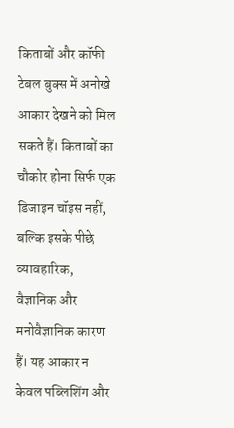किताबों और कॉफी टेबल बुक्स में अनोखे आकार देखने को मिल सकते हैं। किताबों का चौकोर होना सिर्फ एक डिजाइन चॉइस नहीं, बल्कि इसके पीछे व्यावहारिक, वैज्ञानिक और मनोवैज्ञानिक कारण हैं। यह आकार न केवल पब्लिशिंग और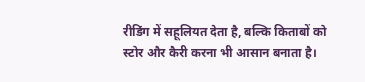रीडिंग में सहूलियत देता है, बल्कि किताबों को स्टोर और कैरी करना भी आसान बनाता है।